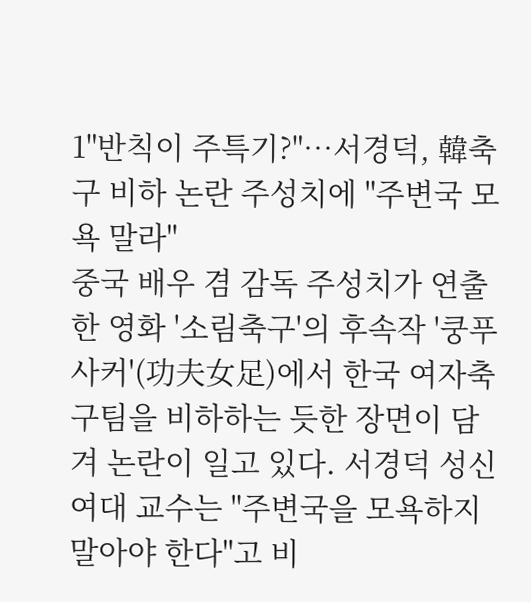1"반칙이 주특기?"…서경덕, 韓축구 비하 논란 주성치에 "주변국 모욕 말라"
중국 배우 겸 감독 주성치가 연출한 영화 '소림축구'의 후속작 '쿵푸사커'(功夫女足)에서 한국 여자축구팀을 비하하는 듯한 장면이 담겨 논란이 일고 있다. 서경덕 성신여대 교수는 "주변국을 모욕하지 말아야 한다"고 비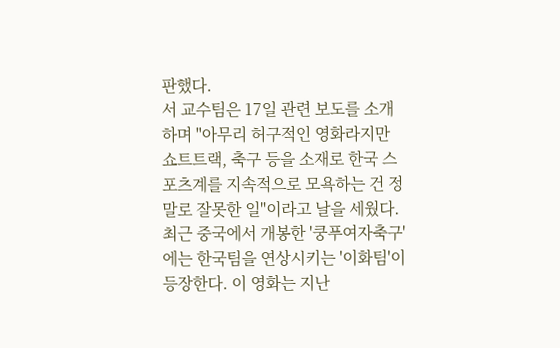판했다.
서 교수팀은 17일 관련 보도를 소개하며 "아무리 허구적인 영화라지만 쇼트트랙, 축구 등을 소재로 한국 스포츠계를 지속적으로 모욕하는 건 정말로 잘못한 일"이라고 날을 세웠다.
최근 중국에서 개봉한 '쿵푸여자축구'에는 한국팀을 연상시키는 '이화팀'이 등장한다. 이 영화는 지난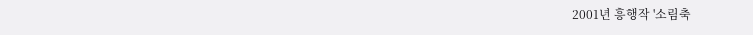2001년 흥행작 '소림축